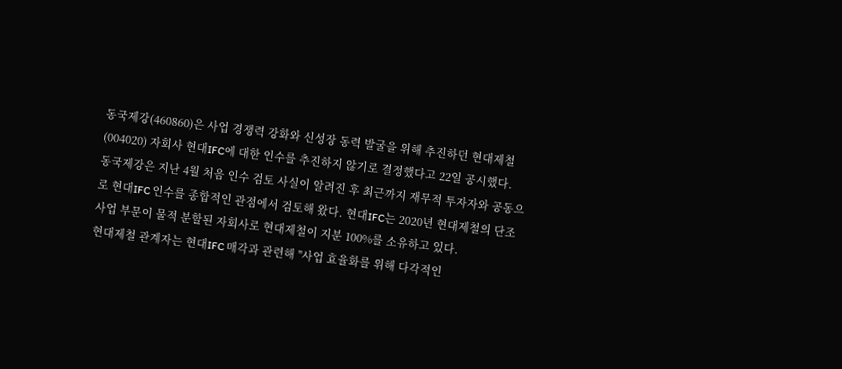동국제강(460860)은 사업 경쟁력 강화와 신성장 동력 발굴을 위해 추진하던 현대제철(004020) 자회사 현대IFC에 대한 인수를 추진하지 않기로 결정했다고 22일 공시했다.
동국제강은 지난 4월 처음 인수 검토 사실이 알려진 후 최근까지 재무적 투자자와 공동으로 현대IFC 인수를 종합적인 관점에서 검토해 왔다. 현대IFC는 2020년 현대제철의 단조 사업 부문이 물적 분할된 자회사로 현대제철이 지분 100%를 소유하고 있다.
현대제철 관계자는 현대IFC 매각과 관련해 "사업 효율화를 위해 다각적인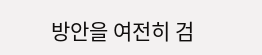방안을 여전히 검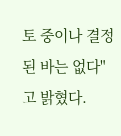토 중이나 결정된 바는 없다"고 밝혔다.